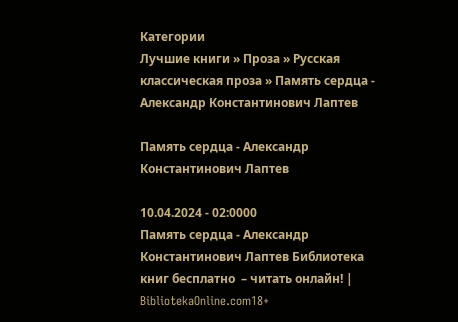Категории
Лучшие книги » Проза » Русская классическая проза » Память сердца - Александр Константинович Лаптев

Память сердца - Александр Константинович Лаптев

10.04.2024 - 02:0000
Память сердца - Александр Константинович Лаптев Библиотека книг бесплатно  – читать онлайн! | BibliotekaOnline.com18+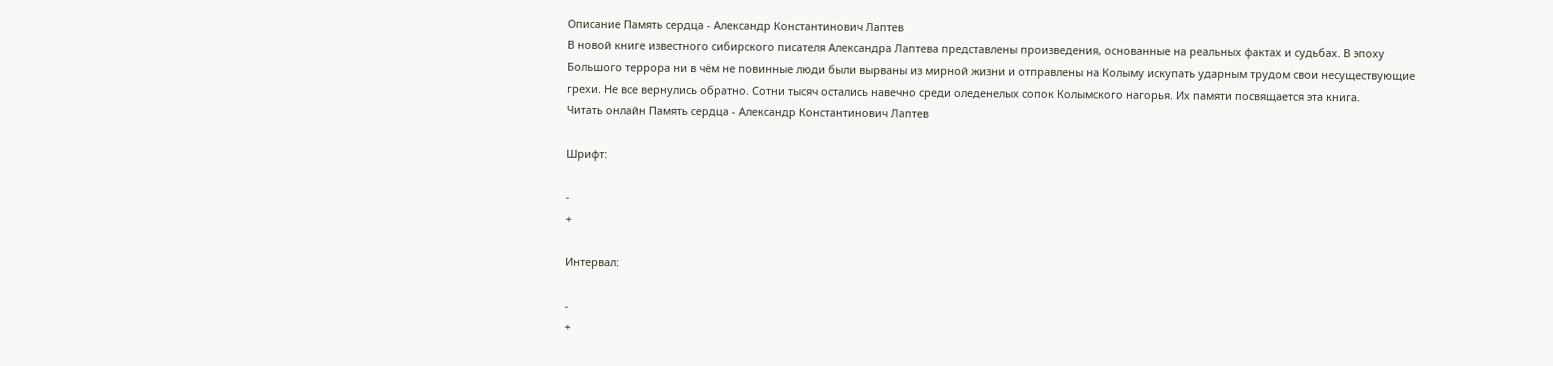Описание Память сердца - Александр Константинович Лаптев
В новой книге известного сибирского писателя Александра Лаптева представлены произведения, основанные на реальных фактах и судьбах. В эпоху Большого террора ни в чём не повинные люди были вырваны из мирной жизни и отправлены на Колыму искупать ударным трудом свои несуществующие грехи. Не все вернулись обратно. Сотни тысяч остались навечно среди оледенелых сопок Колымского нагорья. Их памяти посвящается эта книга.
Читать онлайн Память сердца - Александр Константинович Лаптев

Шрифт:

-
+

Интервал:

-
+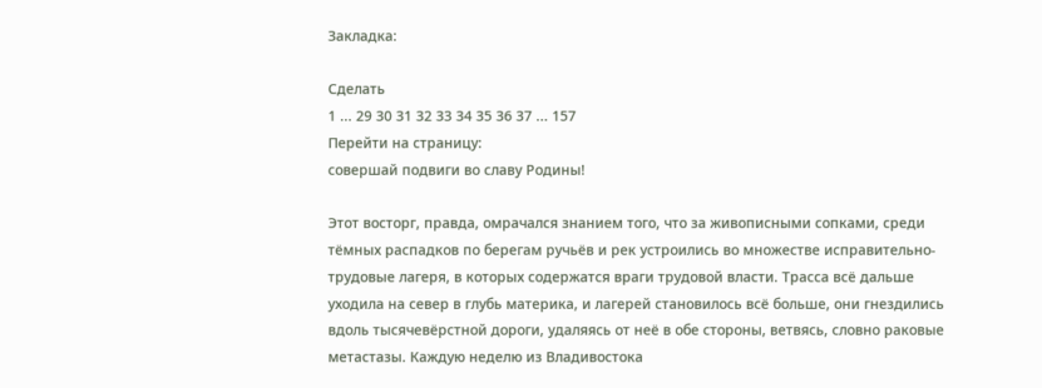Закладка:

Сделать
1 ... 29 30 31 32 33 34 35 36 37 ... 157
Перейти на страницу:
совершай подвиги во славу Родины!

Этот восторг, правда, омрачался знанием того, что за живописными сопками, среди тёмных распадков по берегам ручьёв и рек устроились во множестве исправительно-трудовые лагеря, в которых содержатся враги трудовой власти. Трасса всё дальше уходила на север в глубь материка, и лагерей становилось всё больше, они гнездились вдоль тысячевёрстной дороги, удаляясь от неё в обе стороны, ветвясь, словно раковые метастазы. Каждую неделю из Владивостока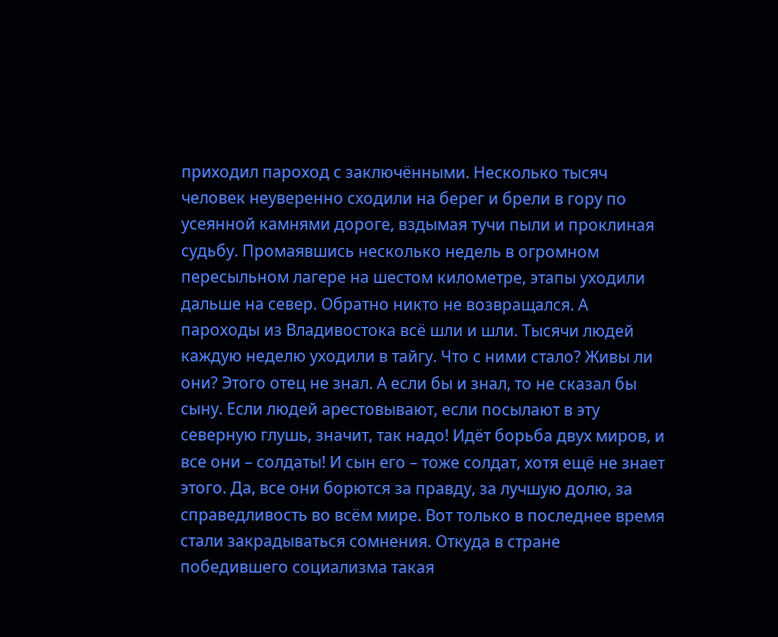приходил пароход с заключёнными. Несколько тысяч человек неуверенно сходили на берег и брели в гору по усеянной камнями дороге, вздымая тучи пыли и проклиная судьбу. Промаявшись несколько недель в огромном пересыльном лагере на шестом километре, этапы уходили дальше на север. Обратно никто не возвращался. А пароходы из Владивостока всё шли и шли. Тысячи людей каждую неделю уходили в тайгу. Что с ними стало? Живы ли они? Этого отец не знал. А если бы и знал, то не сказал бы сыну. Если людей арестовывают, если посылают в эту северную глушь, значит, так надо! Идёт борьба двух миров, и все они – солдаты! И сын его – тоже солдат, хотя ещё не знает этого. Да, все они борются за правду, за лучшую долю, за справедливость во всём мире. Вот только в последнее время стали закрадываться сомнения. Откуда в стране победившего социализма такая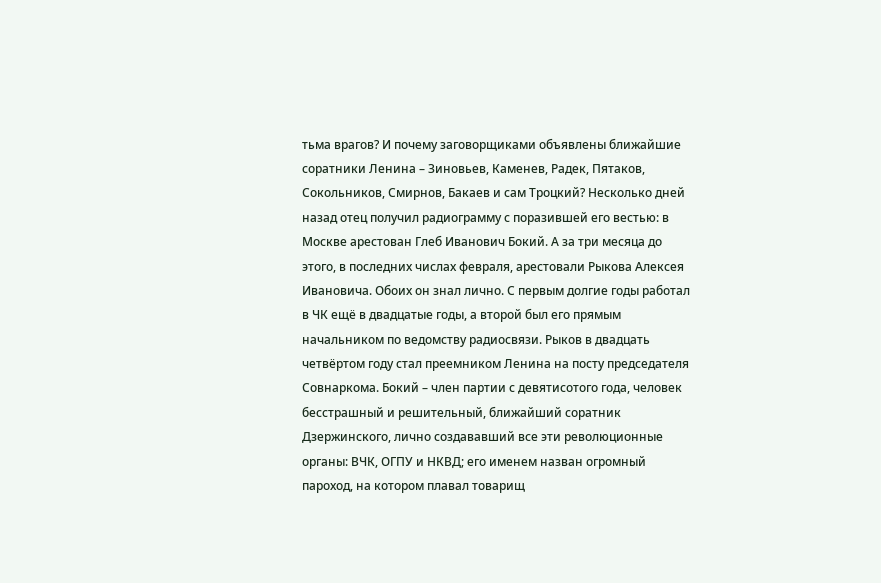тьма врагов? И почему заговорщиками объявлены ближайшие соратники Ленина – Зиновьев, Каменев, Радек, Пятаков, Сокольников, Смирнов, Бакаев и сам Троцкий? Несколько дней назад отец получил радиограмму с поразившей его вестью: в Москве арестован Глеб Иванович Бокий. А за три месяца до этого, в последних числах февраля, арестовали Рыкова Алексея Ивановича. Обоих он знал лично. С первым долгие годы работал в ЧК ещё в двадцатые годы, а второй был его прямым начальником по ведомству радиосвязи. Рыков в двадцать четвёртом году стал преемником Ленина на посту председателя Совнаркома. Бокий – член партии с девятисотого года, человек бесстрашный и решительный, ближайший соратник Дзержинского, лично создававший все эти революционные органы: ВЧК, ОГПУ и НКВД; его именем назван огромный пароход, на котором плавал товарищ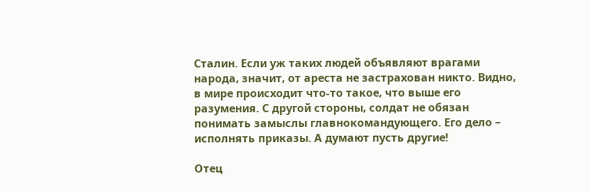Сталин. Если уж таких людей объявляют врагами народа, значит, от ареста не застрахован никто. Видно, в мире происходит что-то такое, что выше его разумения. С другой стороны, солдат не обязан понимать замыслы главнокомандующего. Его дело – исполнять приказы. А думают пусть другие!

Отец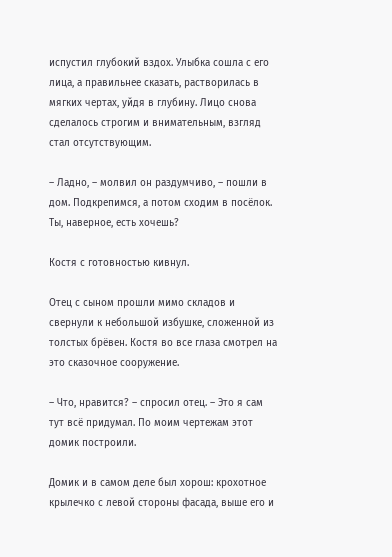испустил глубокий вздох. Улыбка сошла с его лица, а правильнее сказать, растворилась в мягких чертах, уйдя в глубину. Лицо снова сделалось строгим и внимательным, взгляд стал отсутствующим.

– Ладно, – молвил он раздумчиво, – пошли в дом. Подкрепимся, а потом сходим в посёлок. Ты, наверное, есть хочешь?

Костя с готовностью кивнул.

Отец с сыном прошли мимо складов и свернули к небольшой избушке, сложенной из толстых брёвен. Костя во все глаза смотрел на это сказочное сооружение.

– Что, нравится? – спросил отец. – Это я сам тут всё придумал. По моим чертежам этот домик построили.

Домик и в самом деле был хорош: крохотное крылечко с левой стороны фасада, выше его и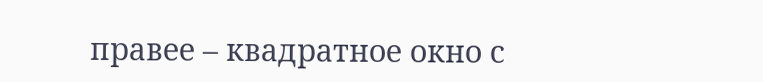правее – квадратное окно с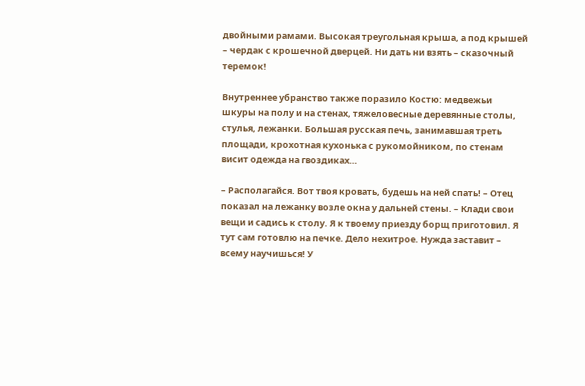двойными рамами. Высокая треугольная крыша, а под крышей – чердак с крошечной дверцей. Ни дать ни взять – сказочный теремок!

Внутреннее убранство также поразило Костю: медвежьи шкуры на полу и на стенах, тяжеловесные деревянные столы, стулья, лежанки. Большая русская печь, занимавшая треть площади, крохотная кухонька с рукомойником, по стенам висит одежда на гвоздиках…

– Располагайся. Вот твоя кровать, будешь на ней спать! – Отец показал на лежанку возле окна у дальней стены. – Клади свои вещи и садись к столу. Я к твоему приезду борщ приготовил. Я тут сам готовлю на печке. Дело нехитрое. Нужда заставит – всему научишься! У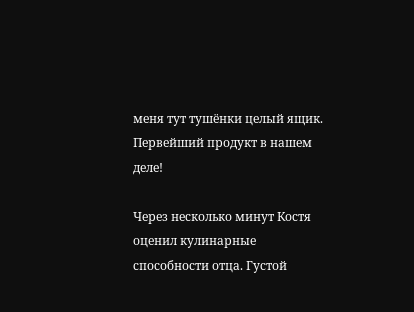меня тут тушёнки целый ящик. Первейший продукт в нашем деле!

Через несколько минут Костя оценил кулинарные способности отца. Густой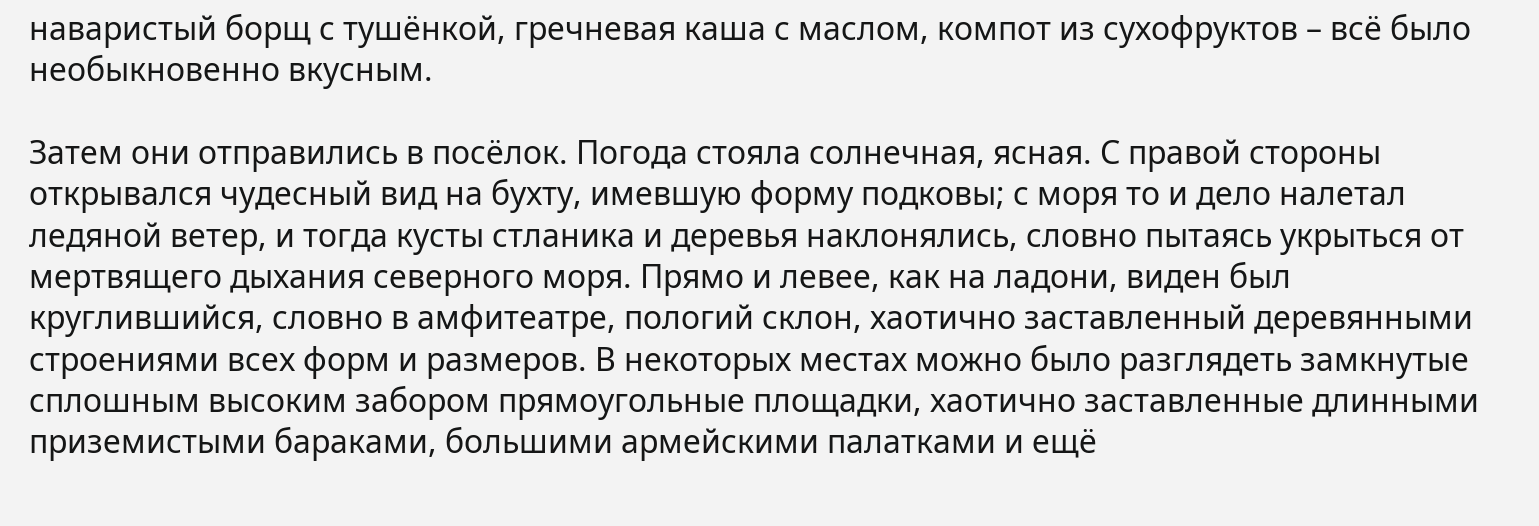наваристый борщ с тушёнкой, гречневая каша с маслом, компот из сухофруктов – всё было необыкновенно вкусным.

Затем они отправились в посёлок. Погода стояла солнечная, ясная. С правой стороны открывался чудесный вид на бухту, имевшую форму подковы; с моря то и дело налетал ледяной ветер, и тогда кусты стланика и деревья наклонялись, словно пытаясь укрыться от мертвящего дыхания северного моря. Прямо и левее, как на ладони, виден был круглившийся, словно в амфитеатре, пологий склон, хаотично заставленный деревянными строениями всех форм и размеров. В некоторых местах можно было разглядеть замкнутые сплошным высоким забором прямоугольные площадки, хаотично заставленные длинными приземистыми бараками, большими армейскими палатками и ещё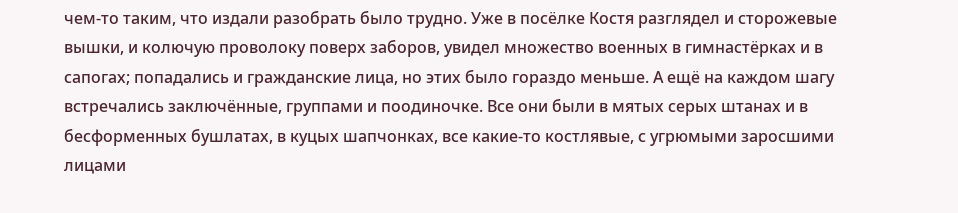чем-то таким, что издали разобрать было трудно. Уже в посёлке Костя разглядел и сторожевые вышки, и колючую проволоку поверх заборов, увидел множество военных в гимнастёрках и в сапогах; попадались и гражданские лица, но этих было гораздо меньше. А ещё на каждом шагу встречались заключённые, группами и поодиночке. Все они были в мятых серых штанах и в бесформенных бушлатах, в куцых шапчонках, все какие-то костлявые, с угрюмыми заросшими лицами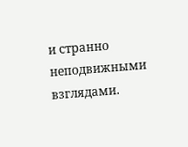и странно неподвижными взглядами.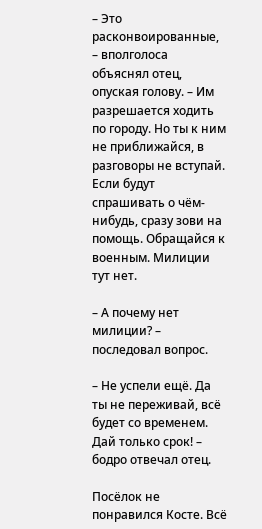– Это расконвоированные, – вполголоса объяснял отец, опуская голову. – Им разрешается ходить по городу. Но ты к ним не приближайся, в разговоры не вступай. Если будут спрашивать о чём-нибудь, сразу зови на помощь. Обращайся к военным. Милиции тут нет.

– А почему нет милиции? – последовал вопрос.

– Не успели ещё. Да ты не переживай, всё будет со временем. Дай только срок! – бодро отвечал отец.

Посёлок не понравился Косте. Всё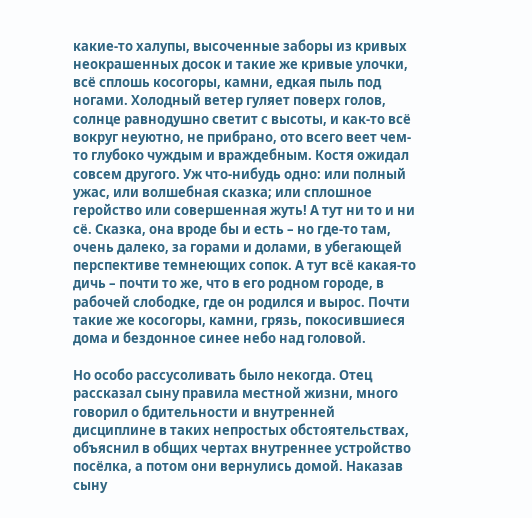какие-то халупы, высоченные заборы из кривых неокрашенных досок и такие же кривые улочки, всё сплошь косогоры, камни, едкая пыль под ногами. Холодный ветер гуляет поверх голов, солнце равнодушно светит с высоты, и как-то всё вокруг неуютно, не прибрано, ото всего веет чем-то глубоко чуждым и враждебным. Костя ожидал совсем другого. Уж что-нибудь одно: или полный ужас, или волшебная сказка; или сплошное геройство или совершенная жуть! А тут ни то и ни сё. Сказка, она вроде бы и есть – но где-то там, очень далеко, за горами и долами, в убегающей перспективе темнеющих сопок. А тут всё какая-то дичь – почти то же, что в его родном городе, в рабочей слободке, где он родился и вырос. Почти такие же косогоры, камни, грязь, покосившиеся дома и бездонное синее небо над головой.

Но особо рассусоливать было некогда. Отец рассказал сыну правила местной жизни, много говорил о бдительности и внутренней дисциплине в таких непростых обстоятельствах, объяснил в общих чертах внутреннее устройство посёлка, а потом они вернулись домой. Наказав сыну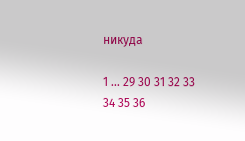никуда

1 ... 29 30 31 32 33 34 35 36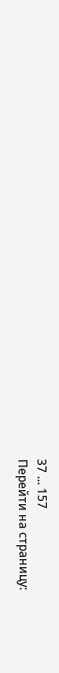37 ... 157
Перейти на страницу: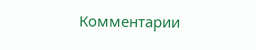Комментарии